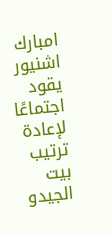امبارك اشنيور يقود اجتماعًا لإعادة ترتيب بيت الجيدو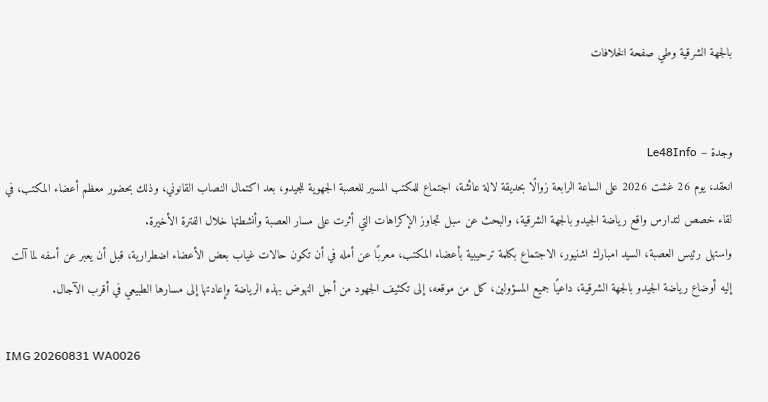بالجهة الشرقية وطي صفحة الخلافات


وجدة – Le48Info
انعقد، يوم 26 غشت 2026 على الساعة الرابعة زوالًا بحديقة لالة عائشة، اجتماع للمكتب المسير للعصبة الجهوية للجيدو، بعد اكتمال النصاب القانوني، وذلك بحضور معظم أعضاء المكتب، في لقاء خصص لتدارس واقع رياضة الجيدو بالجهة الشرقية، والبحث عن سبل تجاوز الإكراهات التي أثرت على مسار العصبة وأنشطتها خلال الفترة الأخيرة.
واستهل رئيس العصبة، السيد امبارك اشنيور، الاجتماع بكلمة ترحيبية بأعضاء المكتب، معربًا عن أمله في أن تكون حالات غياب بعض الأعضاء اضطرارية، قبل أن يعبر عن أسفه لما آلت إليه أوضاع رياضة الجيدو بالجهة الشرقية، داعيًا جميع المسؤولين، كل من موقعه، إلى تكثيف الجهود من أجل النهوض بهذه الرياضة وإعادتها إلى مسارها الطبيعي في أقرب الآجال.

IMG 20260831 WA0026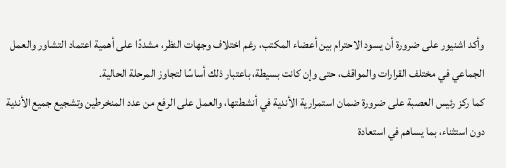وأكد اشنيور على ضرورة أن يسود الاحترام بين أعضاء المكتب، رغم اختلاف وجهات النظر، مشددًا على أهمية اعتماد التشاور والعمل الجماعي في مختلف القرارات والمواقف، حتى وإن كانت بسيطة، باعتبار ذلك أساسًا لتجاوز المرحلة الحالية.
كما ركز رئيس العصبة على ضرورة ضمان استمرارية الأندية في أنشطتها، والعمل على الرفع من عدد المنخرطين وتشجيع جميع الأندية دون استثناء، بما يساهم في استعادة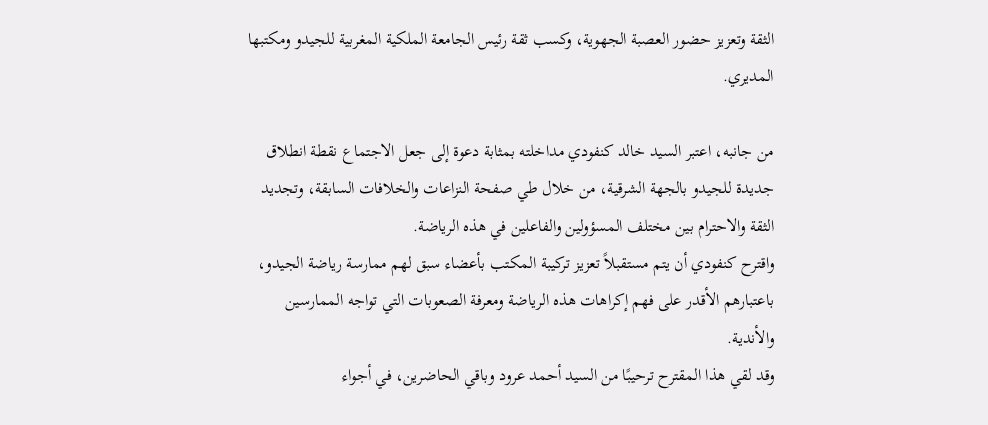الثقة وتعزيز حضور العصبة الجهوية، وكسب ثقة رئيس الجامعة الملكية المغربية للجيدو ومكتبها المديري.

من جانبه، اعتبر السيد خالد كنفودي مداخلته بمثابة دعوة إلى جعل الاجتماع نقطة انطلاق جديدة للجيدو بالجهة الشرقية، من خلال طي صفحة النزاعات والخلافات السابقة، وتجديد الثقة والاحترام بين مختلف المسؤولين والفاعلين في هذه الرياضة.
واقترح كنفودي أن يتم مستقبلاً تعزيز تركيبة المكتب بأعضاء سبق لهم ممارسة رياضة الجيدو، باعتبارهم الأقدر على فهم إكراهات هذه الرياضة ومعرفة الصعوبات التي تواجه الممارسين والأندية.
وقد لقي هذا المقترح ترحيبًا من السيد أحمد عرود وباقي الحاضرين، في أجواء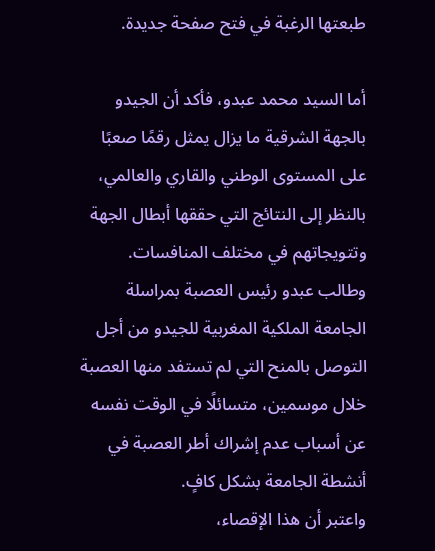طبعتها الرغبة في فتح صفحة جديدة.

أما السيد محمد عبدو، فأكد أن الجيدو بالجهة الشرقية ما يزال يمثل رقمًا صعبًا على المستوى الوطني والقاري والعالمي، بالنظر إلى النتائج التي حققها أبطال الجهة وتتويجاتهم في مختلف المنافسات.
وطالب عبدو رئيس العصبة بمراسلة الجامعة الملكية المغربية للجيدو من أجل التوصل بالمنح التي لم تستفد منها العصبة خلال موسمين، متسائلًا في الوقت نفسه عن أسباب عدم إشراك أطر العصبة في أنشطة الجامعة بشكل كافٍ.
واعتبر أن هذا الإقصاء،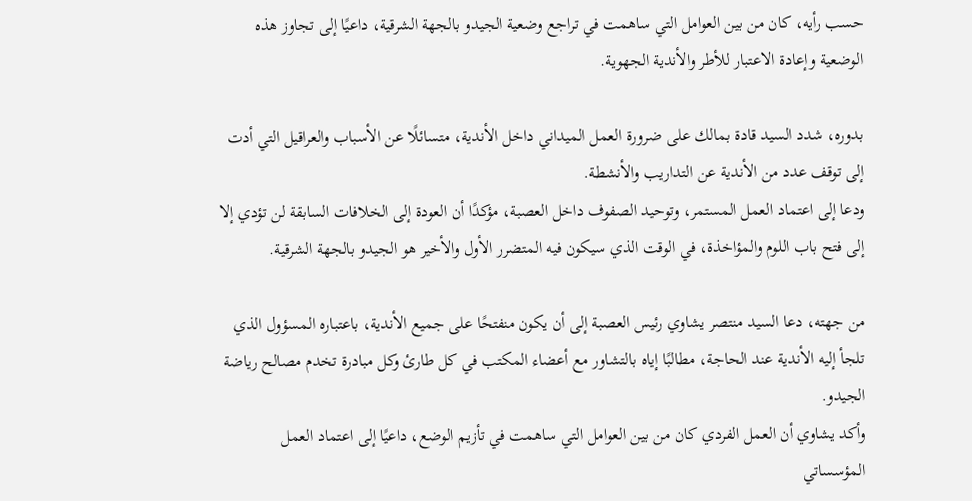حسب رأيه، كان من بين العوامل التي ساهمت في تراجع وضعية الجيدو بالجهة الشرقية، داعيًا إلى تجاوز هذه الوضعية وإعادة الاعتبار للأطر والأندية الجهوية.

بدوره، شدد السيد قادة بمالك على ضرورة العمل الميداني داخل الأندية، متسائلًا عن الأسباب والعراقيل التي أدت إلى توقف عدد من الأندية عن التداريب والأنشطة.
ودعا إلى اعتماد العمل المستمر، وتوحيد الصفوف داخل العصبة، مؤكدًا أن العودة إلى الخلافات السابقة لن تؤدي إلا إلى فتح باب اللوم والمؤاخذة، في الوقت الذي سيكون فيه المتضرر الأول والأخير هو الجيدو بالجهة الشرقية.

من جهته، دعا السيد منتصر يشاوي رئيس العصبة إلى أن يكون منفتحًا على جميع الأندية، باعتباره المسؤول الذي تلجأ إليه الأندية عند الحاجة، مطالبًا إياه بالتشاور مع أعضاء المكتب في كل طارئ وكل مبادرة تخدم مصالح رياضة الجيدو.
وأكد يشاوي أن العمل الفردي كان من بين العوامل التي ساهمت في تأزيم الوضع، داعيًا إلى اعتماد العمل المؤسساتي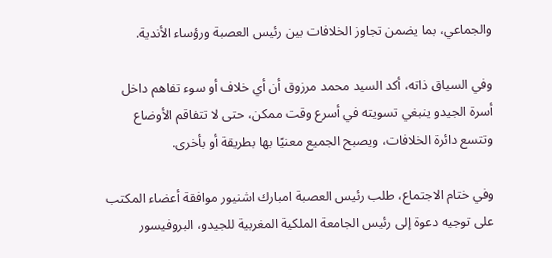والجماعي، بما يضمن تجاوز الخلافات بين رئيس العصبة ورؤساء الأندية.

وفي السياق ذاته، أكد السيد محمد مرزوق أن أي خلاف أو سوء تفاهم داخل أسرة الجيدو ينبغي تسويته في أسرع وقت ممكن، حتى لا تتفاقم الأوضاع وتتسع دائرة الخلافات، ويصبح الجميع معنيًا بها بطريقة أو بأخرى.

وفي ختام الاجتماع، طلب رئيس العصبة امبارك اشنيور موافقة أعضاء المكتب على توجيه دعوة إلى رئيس الجامعة الملكية المغربية للجيدو، البروفيسور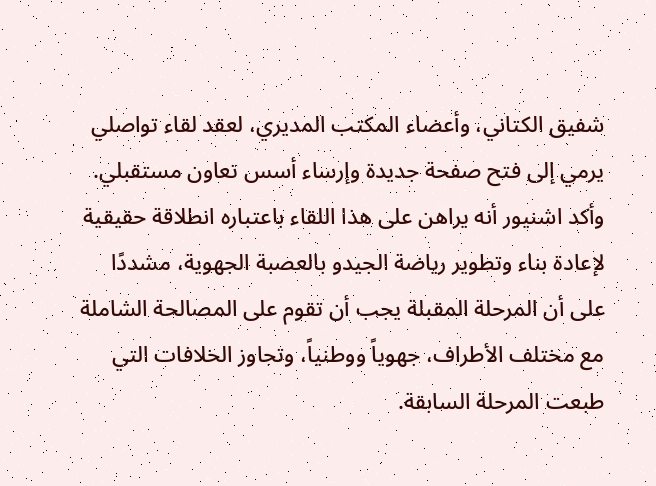شفيق الكتاني، وأعضاء المكتب المديري، لعقد لقاء تواصلي يرمي إلى فتح صفحة جديدة وإرساء أسس تعاون مستقبلي.
وأكد اشنيور أنه يراهن على هذا اللقاء باعتباره انطلاقة حقيقية لإعادة بناء وتطوير رياضة الجيدو بالعصبة الجهوية، مشددًا على أن المرحلة المقبلة يجب أن تقوم على المصالحة الشاملة مع مختلف الأطراف، جهوياً ووطنياً، وتجاوز الخلافات التي طبعت المرحلة السابقة.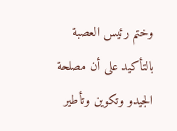وختم رئيس العصبة بالتأكيد على أن مصلحة الجيدو وتكوين وتأطير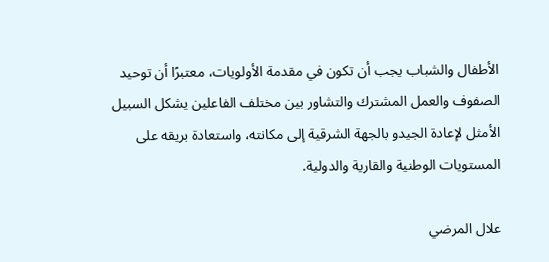الأطفال والشباب يجب أن تكون في مقدمة الأولويات، معتبرًا أن توحيد الصفوف والعمل المشترك والتشاور بين مختلف الفاعلين يشكل السبيل الأمثل لإعادة الجيدو بالجهة الشرقية إلى مكانته، واستعادة بريقه على المستويات الوطنية والقارية والدولية.

علال المرضي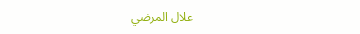علال المرضي